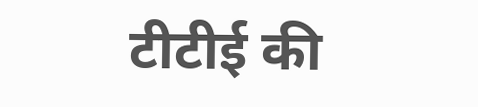टीटीई की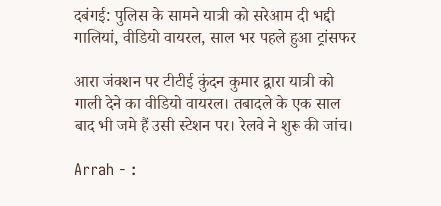दबंगई: पुलिस के सामने यात्री को सरेआम दी भद्दी गालियां, वीडियो वायरल, साल भर पहले हुआ ट्रांसफर

आरा जंक्शन पर टीटीई कुंदन कुमार द्वारा यात्री को गाली देने का वीडियो वायरल। तबादले के एक साल बाद भी जमे हैं उसी स्टेशन पर। रेलवे ने शुरू की जांच।

Arrah - :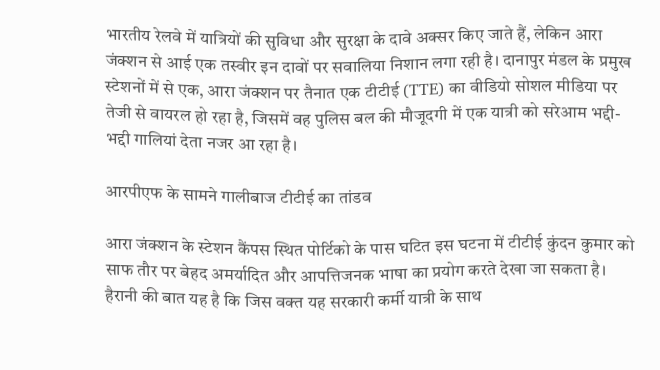भारतीय रेलवे में यात्रियों की सुविधा और सुरक्षा के दावे अक्सर किए जाते हैं, लेकिन आरा जंक्शन से आई एक तस्वीर इन दावों पर सवालिया निशान लगा रही है। दानापुर मंडल के प्रमुख स्टेशनों में से एक, आरा जंक्शन पर तैनात एक टीटीई (TTE) का वीडियो सोशल मीडिया पर तेजी से वायरल हो रहा है, जिसमें वह पुलिस बल की मौजूदगी में एक यात्री को सरेआम भद्दी-भद्दी गालियां देता नजर आ रहा है।

आरपीएफ के सामने गालीबाज टीटीई का तांडव

आरा जंक्शन के स्टेशन कैंपस स्थित पोर्टिको के पास घटित इस घटना में टीटीई कुंदन कुमार को साफ तौर पर बेहद अमर्यादित और आपत्तिजनक भाषा का प्रयोग करते देखा जा सकता है। हैरानी की बात यह है कि जिस वक्त यह सरकारी कर्मी यात्री के साथ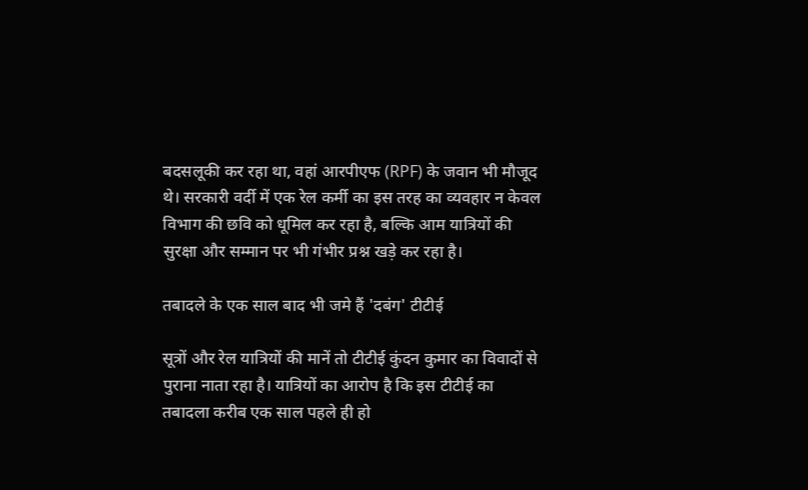बदसलूकी कर रहा था, वहां आरपीएफ (RPF) के जवान भी मौजूद थे। सरकारी वर्दी में एक रेल कर्मी का इस तरह का व्यवहार न केवल विभाग की छवि को धूमिल कर रहा है, बल्कि आम यात्रियों की सुरक्षा और सम्मान पर भी गंभीर प्रश्न खड़े कर रहा है।

तबादले के एक साल बाद भी जमे हैं 'दबंग' टीटीई

सूत्रों और रेल यात्रियों की मानें तो टीटीई कुंदन कुमार का विवादों से पुराना नाता रहा है। यात्रियों का आरोप है कि इस टीटीई का तबादला करीब एक साल पहले ही हो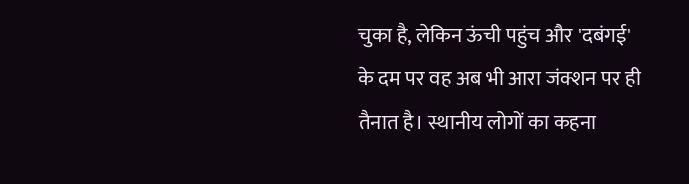चुका है, लेकिन ऊंची पहुंच और 'दबंगई' के दम पर वह अब भी आरा जंक्शन पर ही तैनात है। स्थानीय लोगों का कहना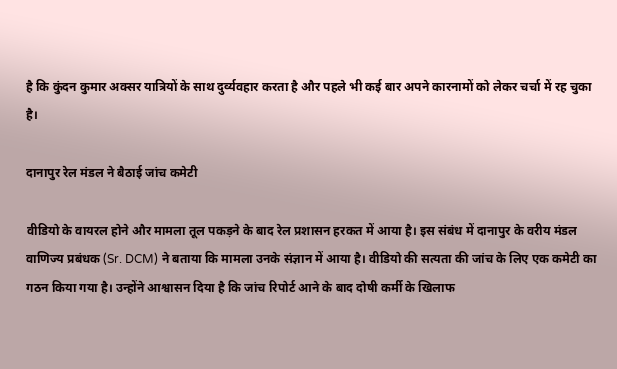है कि कुंदन कुमार अक्सर यात्रियों के साथ दुर्व्यवहार करता है और पहले भी कई बार अपने कारनामों को लेकर चर्चा में रह चुका है।

दानापुर रेल मंडल ने बैठाई जांच कमेटी

वीडियो के वायरल होने और मामला तूल पकड़ने के बाद रेल प्रशासन हरकत में आया है। इस संबंध में दानापुर के वरीय मंडल वाणिज्य प्रबंधक (Sr. DCM) ने बताया कि मामला उनके संज्ञान में आया है। वीडियो की सत्यता की जांच के लिए एक कमेटी का गठन किया गया है। उन्होंने आश्वासन दिया है कि जांच रिपोर्ट आने के बाद दोषी कर्मी के खिलाफ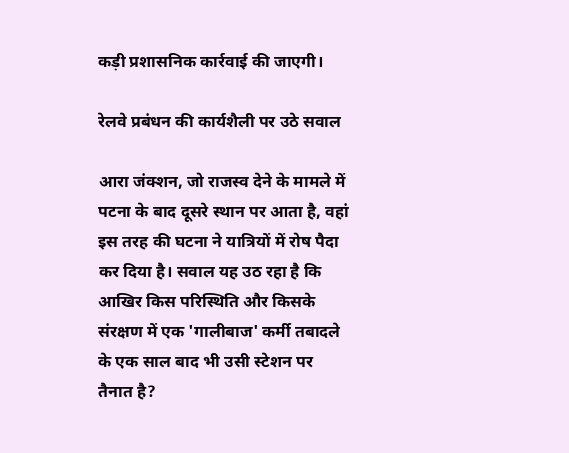कड़ी प्रशासनिक कार्रवाई की जाएगी।

रेलवे प्रबंधन की कार्यशैली पर उठे सवाल

आरा जंक्शन, जो राजस्व देने के मामले में पटना के बाद दूसरे स्थान पर आता है, वहां इस तरह की घटना ने यात्रियों में रोष पैदा कर दिया है। सवाल यह उठ रहा है कि आखिर किस परिस्थिति और किसके संरक्षण में एक 'गालीबाज' कर्मी तबादले के एक साल बाद भी उसी स्टेशन पर तैनात है?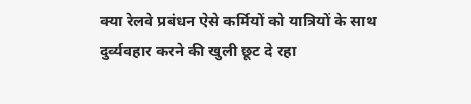क्या रेलवे प्रबंधन ऐसे कर्मियों को यात्रियों के साथ दुर्व्यवहार करने की खुली छूट दे रहा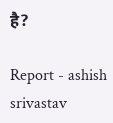है?

Report - ashish srivastav